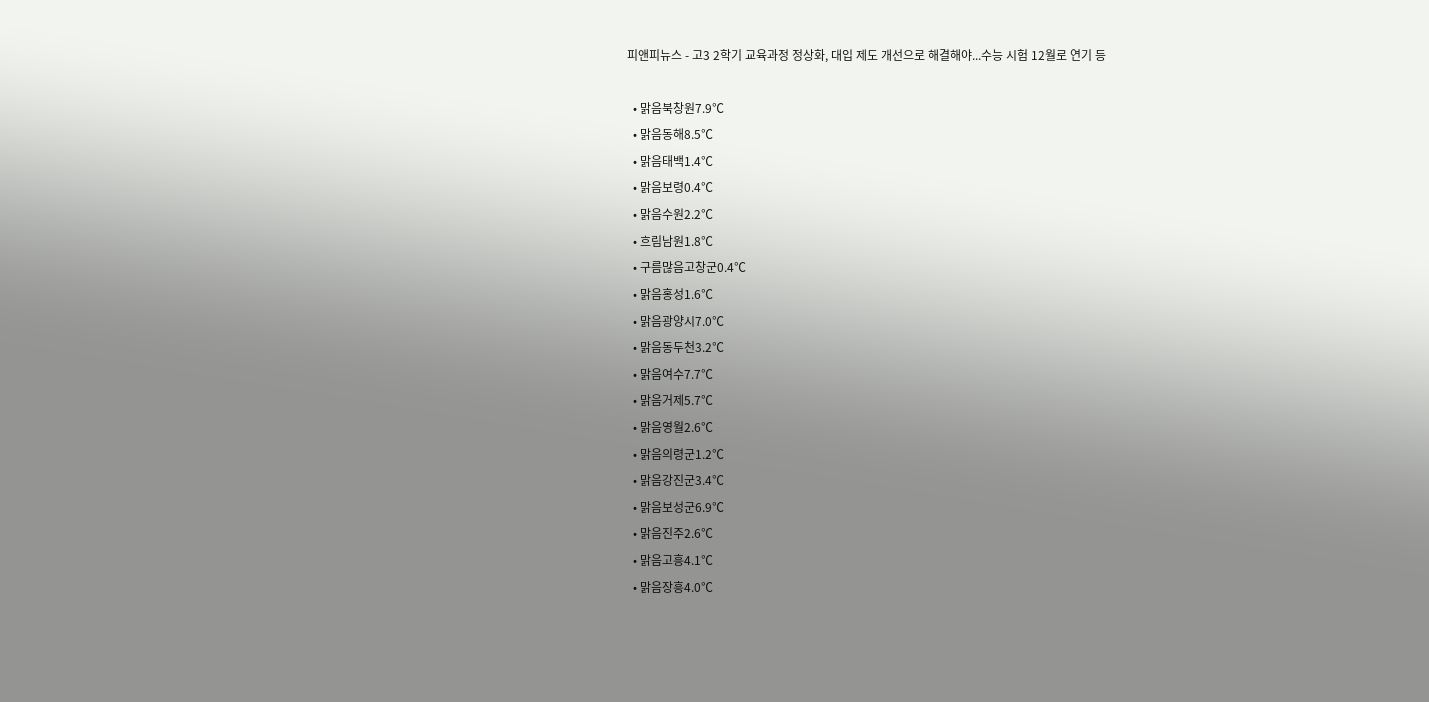피앤피뉴스 - 고3 2학기 교육과정 정상화, 대입 제도 개선으로 해결해야...수능 시험 12월로 연기 등

  • 맑음북창원7.9℃
  • 맑음동해8.5℃
  • 맑음태백1.4℃
  • 맑음보령0.4℃
  • 맑음수원2.2℃
  • 흐림남원1.8℃
  • 구름많음고창군0.4℃
  • 맑음홍성1.6℃
  • 맑음광양시7.0℃
  • 맑음동두천3.2℃
  • 맑음여수7.7℃
  • 맑음거제5.7℃
  • 맑음영월2.6℃
  • 맑음의령군1.2℃
  • 맑음강진군3.4℃
  • 맑음보성군6.9℃
  • 맑음진주2.6℃
  • 맑음고흥4.1℃
  • 맑음장흥4.0℃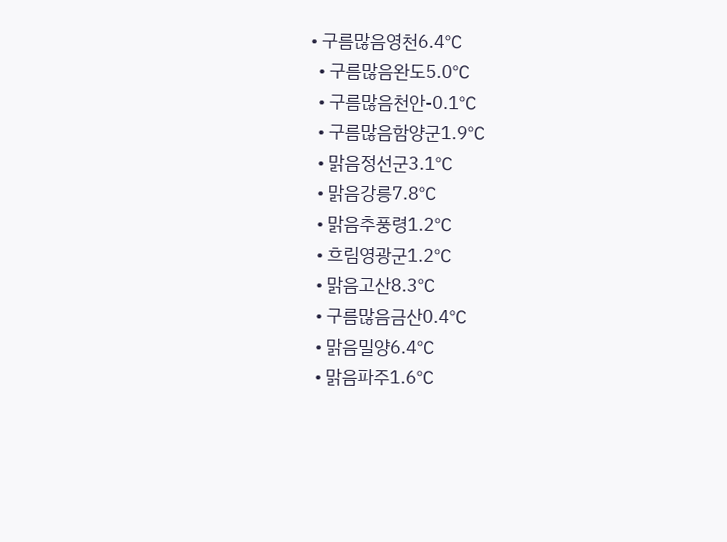• 구름많음영천6.4℃
  • 구름많음완도5.0℃
  • 구름많음천안-0.1℃
  • 구름많음함양군1.9℃
  • 맑음정선군3.1℃
  • 맑음강릉7.8℃
  • 맑음추풍령1.2℃
  • 흐림영광군1.2℃
  • 맑음고산8.3℃
  • 구름많음금산0.4℃
  • 맑음밀양6.4℃
  • 맑음파주1.6℃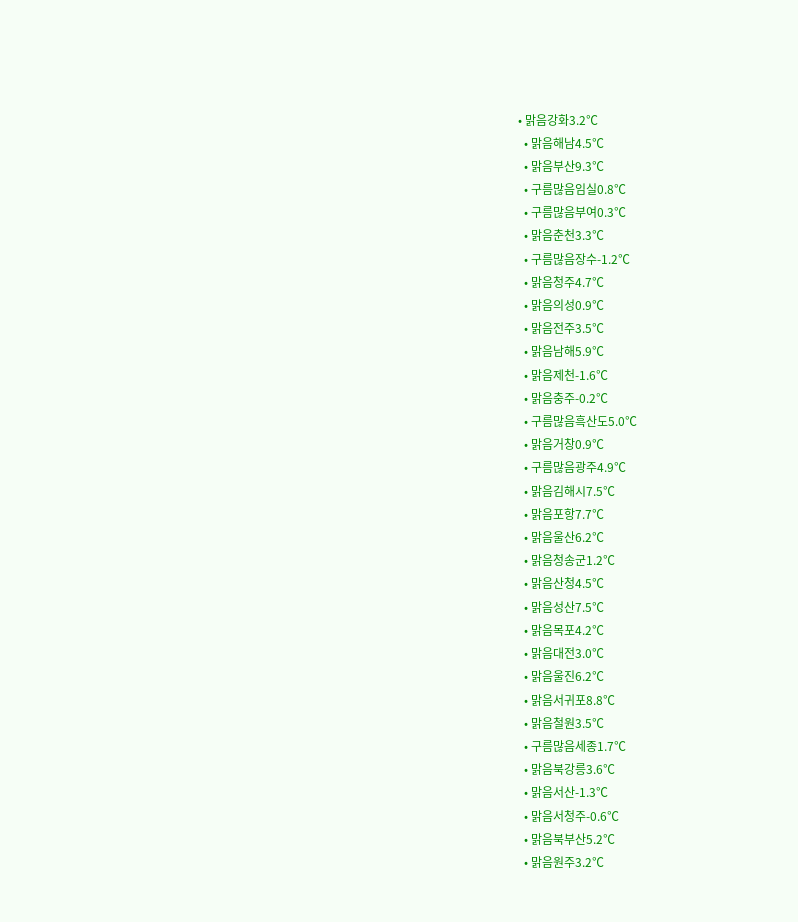• 맑음강화3.2℃
  • 맑음해남4.5℃
  • 맑음부산9.3℃
  • 구름많음임실0.8℃
  • 구름많음부여0.3℃
  • 맑음춘천3.3℃
  • 구름많음장수-1.2℃
  • 맑음청주4.7℃
  • 맑음의성0.9℃
  • 맑음전주3.5℃
  • 맑음남해5.9℃
  • 맑음제천-1.6℃
  • 맑음충주-0.2℃
  • 구름많음흑산도5.0℃
  • 맑음거창0.9℃
  • 구름많음광주4.9℃
  • 맑음김해시7.5℃
  • 맑음포항7.7℃
  • 맑음울산6.2℃
  • 맑음청송군1.2℃
  • 맑음산청4.5℃
  • 맑음성산7.5℃
  • 맑음목포4.2℃
  • 맑음대전3.0℃
  • 맑음울진6.2℃
  • 맑음서귀포8.8℃
  • 맑음철원3.5℃
  • 구름많음세종1.7℃
  • 맑음북강릉3.6℃
  • 맑음서산-1.3℃
  • 맑음서청주-0.6℃
  • 맑음북부산5.2℃
  • 맑음원주3.2℃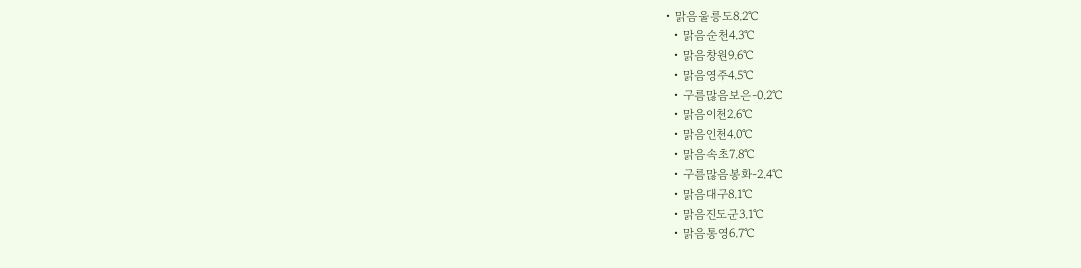• 맑음울릉도8.2℃
  • 맑음순천4.3℃
  • 맑음창원9.6℃
  • 맑음영주4.5℃
  • 구름많음보은-0.2℃
  • 맑음이천2.6℃
  • 맑음인천4.0℃
  • 맑음속초7.8℃
  • 구름많음봉화-2.4℃
  • 맑음대구8.1℃
  • 맑음진도군3.1℃
  • 맑음통영6.7℃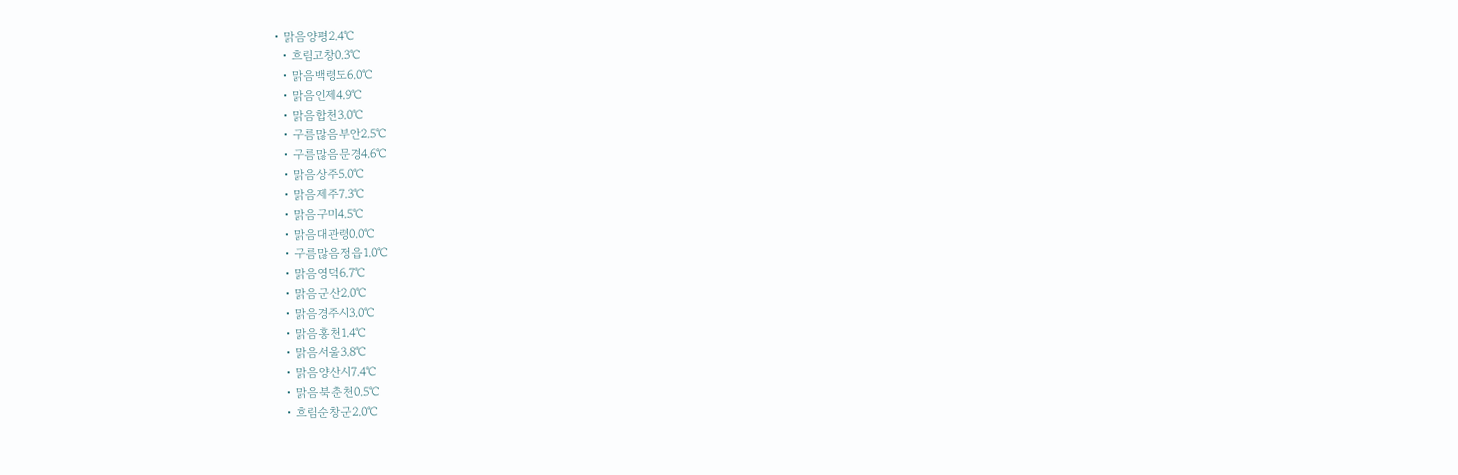• 맑음양평2.4℃
  • 흐림고창0.3℃
  • 맑음백령도6.0℃
  • 맑음인제4.9℃
  • 맑음합천3.0℃
  • 구름많음부안2.5℃
  • 구름많음문경4.6℃
  • 맑음상주5.0℃
  • 맑음제주7.3℃
  • 맑음구미4.5℃
  • 맑음대관령0.0℃
  • 구름많음정읍1.0℃
  • 맑음영덕6.7℃
  • 맑음군산2.0℃
  • 맑음경주시3.0℃
  • 맑음홍천1.4℃
  • 맑음서울3.8℃
  • 맑음양산시7.4℃
  • 맑음북춘천0.5℃
  • 흐림순창군2.0℃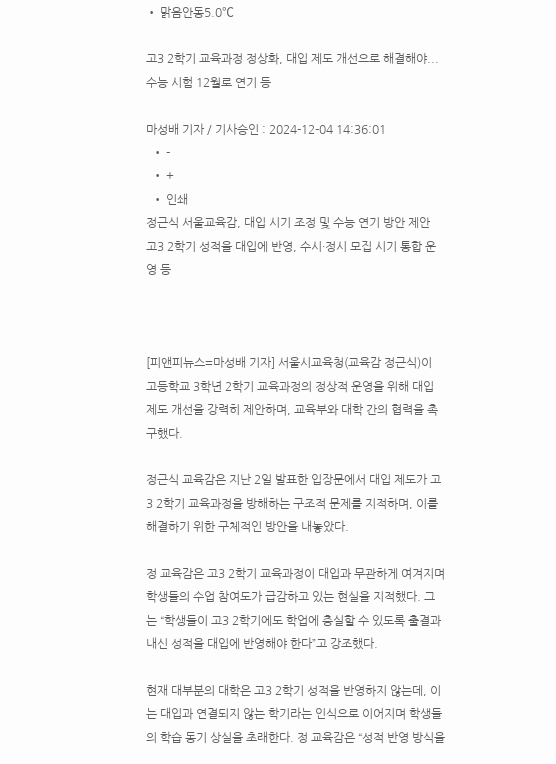• 맑음안동5.0℃

고3 2학기 교육과정 정상화, 대입 제도 개선으로 해결해야...수능 시험 12월로 연기 등

마성배 기자 / 기사승인 : 2024-12-04 14:36:01
  • -
  • +
  • 인쇄
정근식 서울교육감, 대입 시기 조정 및 수능 연기 방안 제안
고3 2학기 성적을 대입에 반영, 수시·정시 모집 시기 통합 운영 등



[피앤피뉴스=마성배 기자] 서울시교육청(교육감 정근식)이 고등학교 3학년 2학기 교육과정의 정상적 운영을 위해 대입 제도 개선을 강력히 제안하며, 교육부와 대학 간의 협력을 촉구했다.

정근식 교육감은 지난 2일 발표한 입장문에서 대입 제도가 고3 2학기 교육과정을 방해하는 구조적 문제를 지적하며, 이를 해결하기 위한 구체적인 방안을 내놓았다.

정 교육감은 고3 2학기 교육과정이 대입과 무관하게 여겨지며 학생들의 수업 참여도가 급감하고 있는 현실을 지적했다. 그는 “학생들이 고3 2학기에도 학업에 충실할 수 있도록 출결과 내신 성적을 대입에 반영해야 한다”고 강조했다.

현재 대부분의 대학은 고3 2학기 성적을 반영하지 않는데, 이는 대입과 연결되지 않는 학기라는 인식으로 이어지며 학생들의 학습 동기 상실을 초래한다. 정 교육감은 “성적 반영 방식을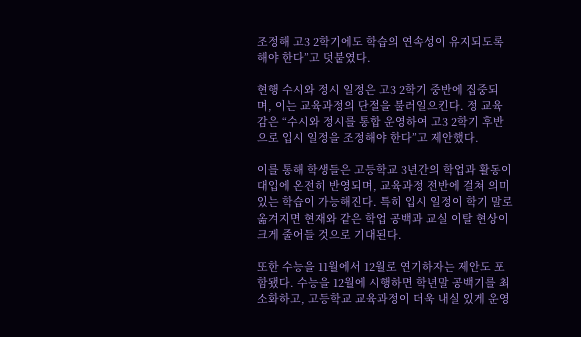조정해 고3 2학기에도 학습의 연속성이 유지되도록 해야 한다”고 덧붙였다.

현행 수시와 정시 일정은 고3 2학기 중반에 집중되며, 이는 교육과정의 단절을 불러일으킨다. 정 교육감은 “수시와 정시를 통합 운영하여 고3 2학기 후반으로 입시 일정을 조정해야 한다”고 제안했다.

이를 통해 학생들은 고등학교 3년간의 학업과 활동이 대입에 온전히 반영되며, 교육과정 전반에 걸쳐 의미 있는 학습이 가능해진다. 특히 입시 일정이 학기 말로 옮겨지면 현재와 같은 학업 공백과 교실 이탈 현상이 크게 줄어들 것으로 기대된다.

또한 수능을 11월에서 12월로 연기하자는 제안도 포함됐다. 수능을 12월에 시행하면 학년말 공백기를 최소화하고, 고등학교 교육과정이 더욱 내실 있게 운영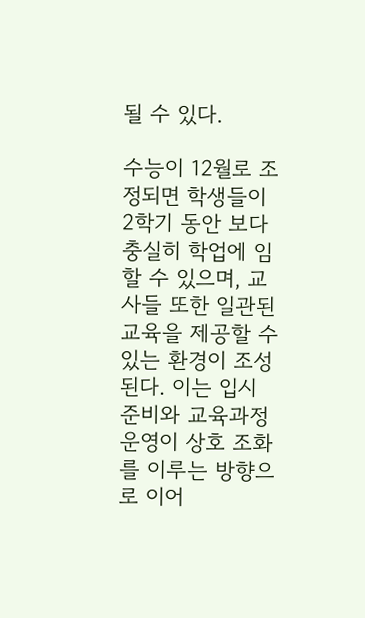될 수 있다.

수능이 12월로 조정되면 학생들이 2학기 동안 보다 충실히 학업에 임할 수 있으며, 교사들 또한 일관된 교육을 제공할 수 있는 환경이 조성된다. 이는 입시 준비와 교육과정 운영이 상호 조화를 이루는 방향으로 이어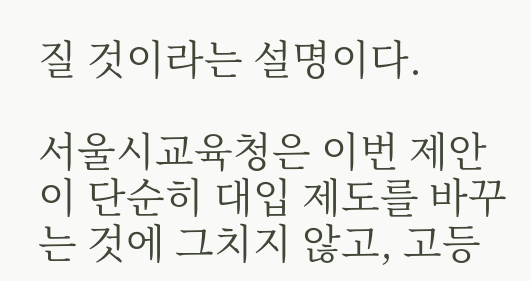질 것이라는 설명이다.

서울시교육청은 이번 제안이 단순히 대입 제도를 바꾸는 것에 그치지 않고, 고등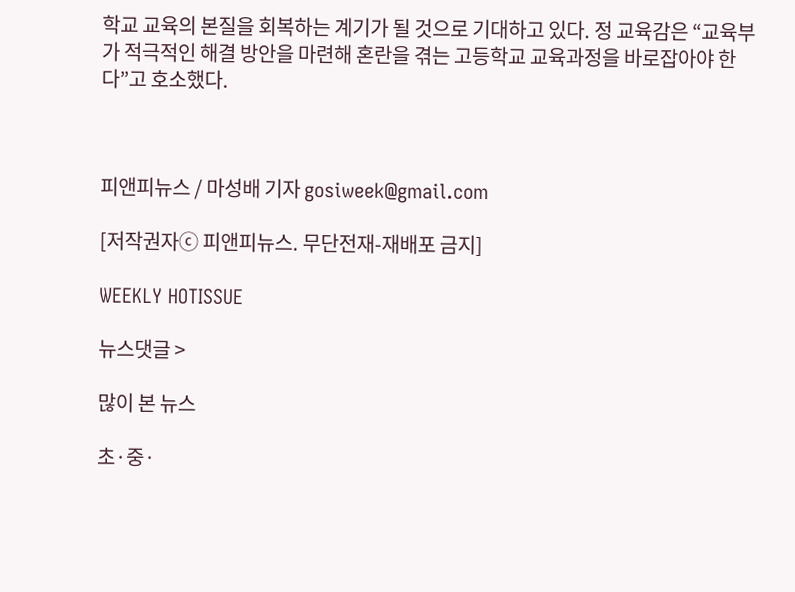학교 교육의 본질을 회복하는 계기가 될 것으로 기대하고 있다. 정 교육감은 “교육부가 적극적인 해결 방안을 마련해 혼란을 겪는 고등학교 교육과정을 바로잡아야 한다”고 호소했다.



피앤피뉴스 / 마성배 기자 gosiweek@gmail.com

[저작권자ⓒ 피앤피뉴스. 무단전재-재배포 금지]

WEEKLY HOTISSUE

뉴스댓글 >

많이 본 뉴스

초·중·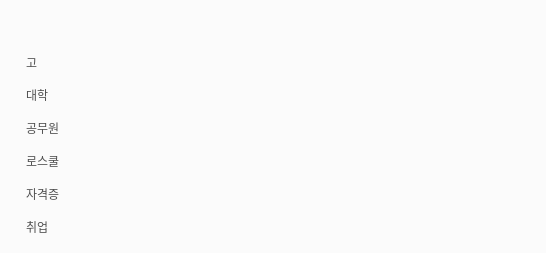고

대학

공무원

로스쿨

자격증

취업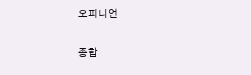오피니언

종합